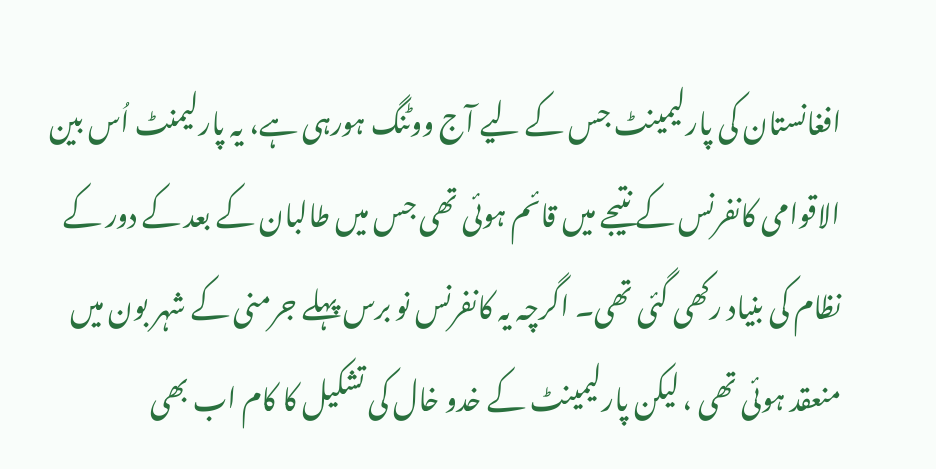افغانستان کی پارلیمینٹ جس کے لیے آج ووٹنگ ہورہی ہے، یہ پارلیمنٹ اُس بین الاقوامی کانفرنس کے نتیجے میں قائم ہوئی تھی جس میں طالبان کے بعد کے دور کے نظام کی بنیاد رکھی گئی تھی۔ اگرچہ یہ کانفرنس نو برس پہلے جرمنی کے شہر بون میں منعقد ہوئی تھی ، لیکن پارلیمینٹ کے خدو خال کی تشکیل کا کام اب بھی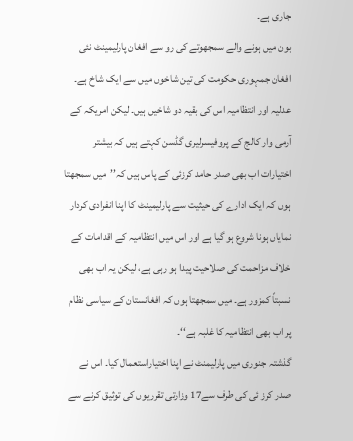جاری ہے۔
بون میں ہونے والے سمجھوتے کی رو سے افغان پارلیمینٹ نئی افغان جمہوری حکومت کی تین شاخوں میں سے ایک شاخ ہے۔ عدلیہ اور انتظامیہ اس کی بقیہ دو شاخیں ہیں۔ لیکن امریکہ کے آرمی وار کالج کے پروفیسرلیری گڈسن کہتے ہیں کہ بیشتر اختیارات اب بھی صدر حامد کرزئی کے پاس ہیں کہ’’میں سمجھتا ہوں کہ ایک ادارے کی حیثیت سے پارلیمینٹ کا اپنا انفرادی کردار نمایاں ہونا شروع ہو گیا ہے اور اس میں انتظامیہ کے اقدامات کے خلاف مزاحمت کی صلاحیت پیدا ہو رہی ہے، لیکن یہ اب بھی نسبتاً کمزور ہے۔ میں سمجھتا ہوں کہ افغانستان کے سیاسی نظام پر اب بھی انتظامیہ کا غلبہ ہے‘‘۔
گذشتہ جنوری میں پارلیمنٹ نے اپنا اختیاراستعمال کیا۔ اس نے صدر کرز ئی کی طرف سے17 وزارتی تقرریوں کی توثیق کرنے سے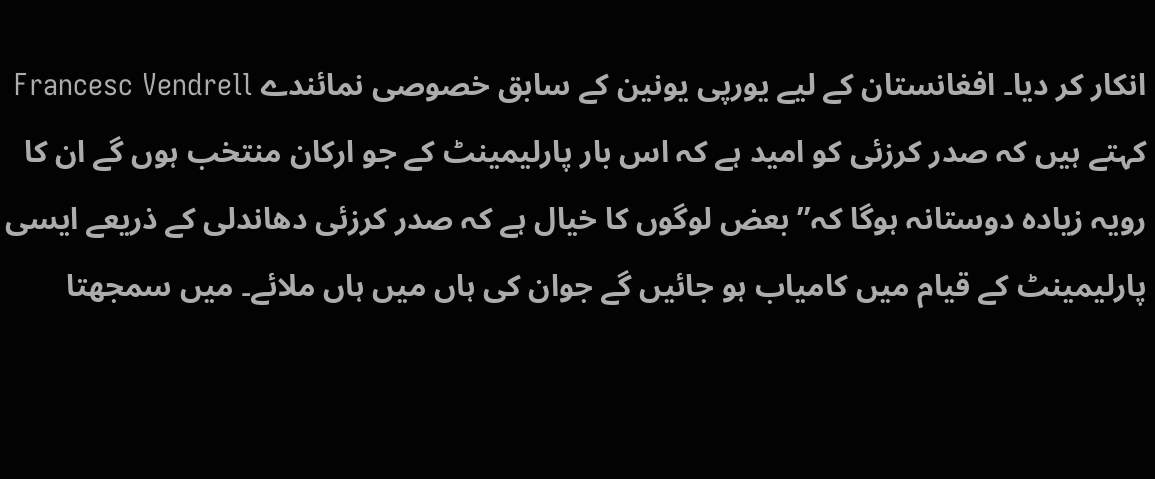انکار کر دیا۔ افغانستان کے لیے یورپی یونین کے سابق خصوصی نمائندے Francesc Vendrell کہتے ہیں کہ صدر کرزئی کو امید ہے کہ اس بار پارلیمینٹ کے جو ارکان منتخب ہوں گے ان کا رویہ زیادہ دوستانہ ہوگا کہ’’ بعض لوگوں کا خیال ہے کہ صدر کرزئی دھاندلی کے ذریعے ایسی پارلیمینٹ کے قیام میں کامیاب ہو جائیں گے جوان کی ہاں میں ہاں ملائے۔ میں سمجھتا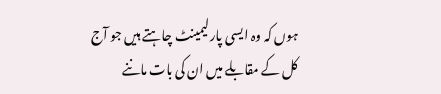ہوں کہ وہ ایسی پارلیمینٹ چاہتے ہیں جو آج کل کے مقابلے میں ان کی بات ماننے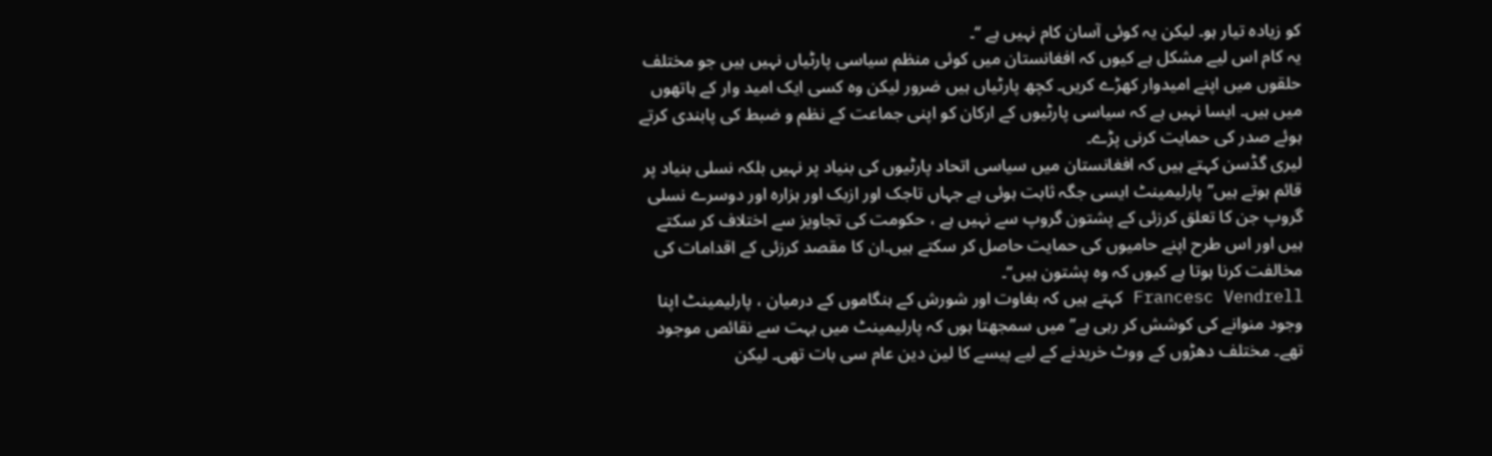کو زیادہ تیار ہو۔ لیکن یہ کوئی آسان کام نہیں ہے ‘‘۔
یہ کام اس لیے مشکل ہے کیوں کہ افغانستان میں کوئی منظم سیاسی پارٹیاں نہیں ہیں جو مختلف حلقوں میں اپنے امیدوار کھڑے کریں۔ کچھ پارٹیاں ہیں ضرور لیکن وہ کسی ایک امید وار کے ہاتھوں میں ہیں۔ ایسا نہیں ہے کہ سیاسی پارٹیوں کے ارکان کو اپنی جماعت کے نظم و ضبط کی پابندی کرتے ہوئے صدر کی حمایت کرنی پڑے۔
لیری گڈسن کہتے ہیں کہ افغانستان میں سیاسی اتحاد پارٹیوں کی بنیاد پر نہیں بلکہ نسلی بنیاد پر قائم ہوتے ہیں’’پارلیمینٹ ایسی جگہ ثابت ہوئی ہے جہاں تاجک اور ازبک اور ہزارہ اور دوسرے نسلی گروپ جن کا تعلق کرزئی کے پشتون گروپ سے نہیں ہے ، حکومت کی تجاویز سے اختلاف کر سکتے ہیں اور اس طرح اپنے حامیوں کی حمایت حاصل کر سکتے ہیں۔ان کا مقصد کرزئی کے اقدامات کی مخالفت کرنا ہوتا ہے کیوں کہ وہ پشتون ہیں‘‘۔
Francesc Vendrell کہتے ہیں کہ بغاوت اور شورش کے ہنگاموں کے درمیان ، پارلیمینٹ اپنا وجود منوانے کی کوشش کر رہی ہے’’میں سمجھتا ہوں کہ پارلیمینٹ میں بہت سے نقائص موجود تھے۔ مختلف دھڑوں کے ووٹ خریدنے کے لیے پیسے کا لین دین عام سی بات تھی۔ لیکن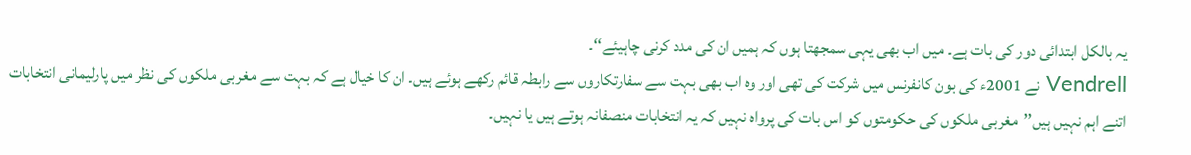یہ بالکل ابتدائی دور کی بات ہے۔ میں اب بھی یہی سمجھتا ہوں کہ ہمیں ان کی مدد کرنی چاہیئے‘‘۔
Vendrell نے 2001ء کی بون کانفرنس میں شرکت کی تھی اور وہ اب بھی بہت سے سفارتکاروں سے رابطہ قائم رکھے ہوئے ہیں۔ ان کا خیال ہے کہ بہت سے مغربی ملکوں کی نظر میں پارلیمانی انتخابات اتنے اہم نہیں ہیں’’مغربی ملکوں کی حکومتوں کو اس بات کی پرواہ نہیں کہ یہ انتخابات منصفانہ ہوتے ہیں یا نہیں۔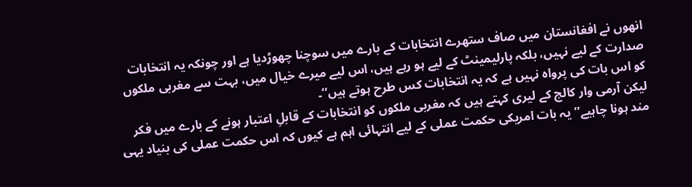انھوں نے افغانستان میں صاف ستھرے انتخابات کے بارے میں سوچنا چھوڑدیا ہے اور چونکہ یہ انتخابات صدارت کے لیے نہیں، بلکہ پارلیمینٹ کے لیے ہو رہے ہیں، اس لیے میرے خیال میں، بہت سے مغربی ملکوں کو اس بات کی پرواہ نہیں ہے کہ یہ انتخابات کس طرح ہوتے ہیں‘‘۔
لیکن آرمی وار کالج کے لیری کہتے ہیں کہ مغربی ملکوں کو انتخابات کے قابلِ اعتبار ہونے کے بارے میں فکر مند ہونا چاہیے’’ یہ بات امریکی حکمت عملی کے لیے انتہائی اہم ہے کیوں کہ اس حکمت عملی کی بنیاد یہی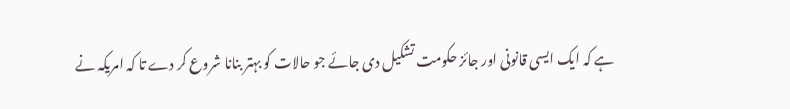ہے کہ ایک ایسی قانونی اور جائز حکومت تشکیل دی جائے جو حالات کو بہتر بنانا شروع کر دے تا کہ امریکہ نے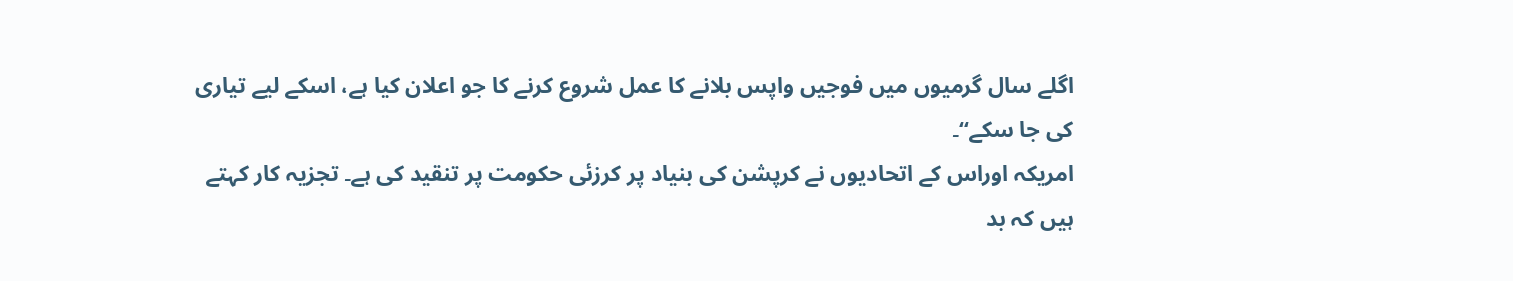اگلے سال گرمیوں میں فوجیں واپس بلانے کا عمل شروع کرنے کا جو اعلان کیا ہے، اسکے لیے تیاری کی جا سکے‘‘۔
امریکہ اوراس کے اتحادیوں نے کرپشن کی بنیاد پر کرزئی حکومت پر تنقید کی ہے۔ تجزیہ کار کہتے ہیں کہ بد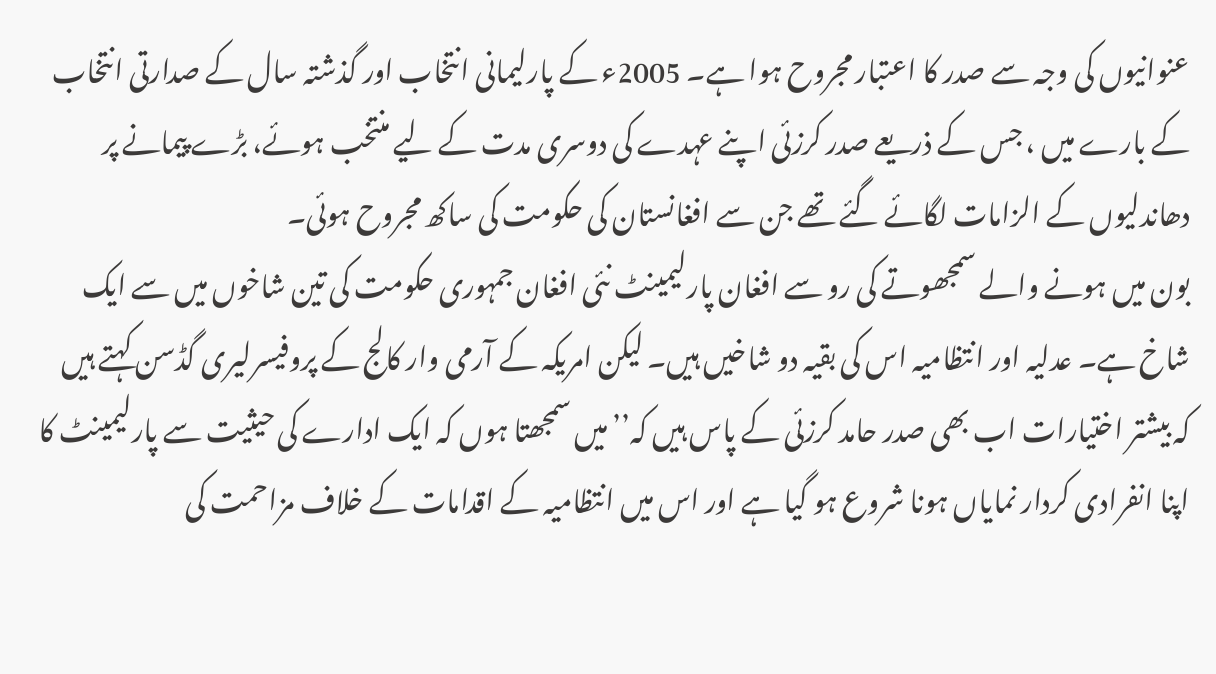عنوانیوں کی وجہ سے صدر کا اعتبار مجروح ہوا ہے۔ 2005ء کے پارلیمانی انتخاب اور گذشتہ سال کے صدارتی انتخاب کے بارے میں ، جس کے ذریعے صدر کرزئی اپنے عہدے کی دوسری مدت کے لیے منتخب ہوئے، بڑے پیمانے پر دھاندلیوں کے الزامات لگائے گئے تھے جن سے افغانستان کی حکومت کی ساکھ مجروح ہوئی۔
بون میں ہونے والے سمجھوتے کی رو سے افغان پارلیمینٹ نئی افغان جمہوری حکومت کی تین شاخوں میں سے ایک شاخ ہے۔ عدلیہ اور انتظامیہ اس کی بقیہ دو شاخیں ہیں۔ لیکن امریکہ کے آرمی وار کالج کے پروفیسرلیری گڈسن کہتے ہیں کہ بیشتر اختیارات اب بھی صدر حامد کرزئی کے پاس ہیں کہ’’میں سمجھتا ہوں کہ ایک ادارے کی حیثیت سے پارلیمینٹ کا اپنا انفرادی کردار نمایاں ہونا شروع ہو گیا ہے اور اس میں انتظامیہ کے اقدامات کے خلاف مزاحمت کی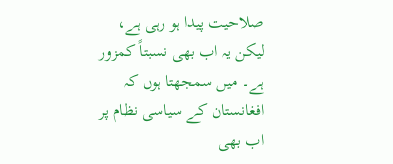صلاحیت پیدا ہو رہی ہے، لیکن یہ اب بھی نسبتاً کمزور ہے۔ میں سمجھتا ہوں کہ افغانستان کے سیاسی نظام پر اب بھی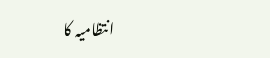انتظامیہ کا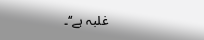غلبہ ہے‘‘۔